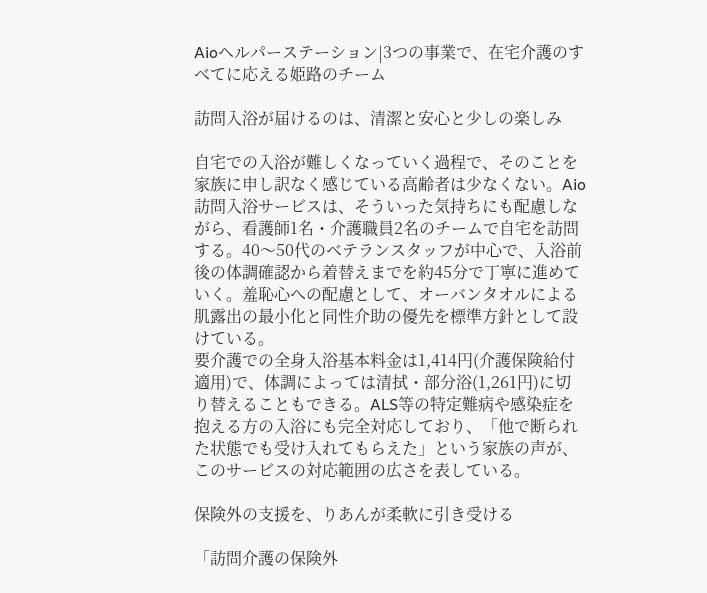Aioヘルパーステーション|3つの事業で、在宅介護のすべてに応える姫路のチーム

訪問入浴が届けるのは、清潔と安心と少しの楽しみ

自宅での入浴が難しくなっていく過程で、そのことを家族に申し訳なく感じている高齢者は少なくない。Aio訪問入浴サービスは、そういった気持ちにも配慮しながら、看護師1名・介護職員2名のチームで自宅を訪問する。40〜50代のベテランスタッフが中心で、入浴前後の体調確認から着替えまでを約45分で丁寧に進めていく。羞恥心への配慮として、オーバンタオルによる肌露出の最小化と同性介助の優先を標準方針として設けている。
要介護での全身入浴基本料金は1,414円(介護保険給付適用)で、体調によっては清拭・部分浴(1,261円)に切り替えることもできる。ALS等の特定難病や感染症を抱える方の入浴にも完全対応しており、「他で断られた状態でも受け入れてもらえた」という家族の声が、このサービスの対応範囲の広さを表している。

保険外の支援を、りあんが柔軟に引き受ける

「訪問介護の保険外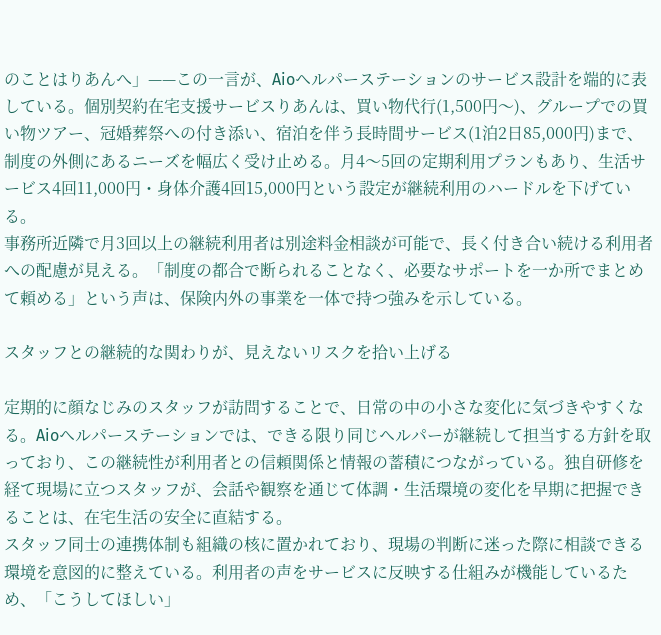のことはりあんへ」——この一言が、Aioヘルパーステーションのサービス設計を端的に表している。個別契約在宅支援サービスりあんは、買い物代行(1,500円〜)、グループでの買い物ツアー、冠婚葬祭への付き添い、宿泊を伴う長時間サービス(1泊2日85,000円)まで、制度の外側にあるニーズを幅広く受け止める。月4〜5回の定期利用プランもあり、生活サービス4回11,000円・身体介護4回15,000円という設定が継続利用のハードルを下げている。
事務所近隣で月3回以上の継続利用者は別途料金相談が可能で、長く付き合い続ける利用者への配慮が見える。「制度の都合で断られることなく、必要なサポートを一か所でまとめて頼める」という声は、保険内外の事業を一体で持つ強みを示している。

スタッフとの継続的な関わりが、見えないリスクを拾い上げる

定期的に顔なじみのスタッフが訪問することで、日常の中の小さな変化に気づきやすくなる。Aioヘルパーステーションでは、できる限り同じヘルパーが継続して担当する方針を取っており、この継続性が利用者との信頼関係と情報の蓄積につながっている。独自研修を経て現場に立つスタッフが、会話や観察を通じて体調・生活環境の変化を早期に把握できることは、在宅生活の安全に直結する。
スタッフ同士の連携体制も組織の核に置かれており、現場の判断に迷った際に相談できる環境を意図的に整えている。利用者の声をサービスに反映する仕組みが機能しているため、「こうしてほしい」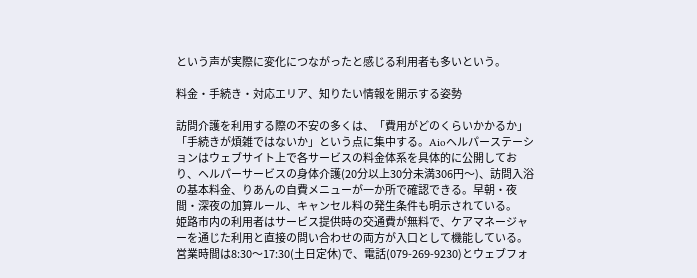という声が実際に変化につながったと感じる利用者も多いという。

料金・手続き・対応エリア、知りたい情報を開示する姿勢

訪問介護を利用する際の不安の多くは、「費用がどのくらいかかるか」「手続きが煩雑ではないか」という点に集中する。Aioヘルパーステーションはウェブサイト上で各サービスの料金体系を具体的に公開しており、ヘルパーサービスの身体介護(20分以上30分未満306円〜)、訪問入浴の基本料金、りあんの自費メニューが一か所で確認できる。早朝・夜間・深夜の加算ルール、キャンセル料の発生条件も明示されている。
姫路市内の利用者はサービス提供時の交通費が無料で、ケアマネージャーを通じた利用と直接の問い合わせの両方が入口として機能している。営業時間は8:30〜17:30(土日定休)で、電話(079-269-9230)とウェブフォ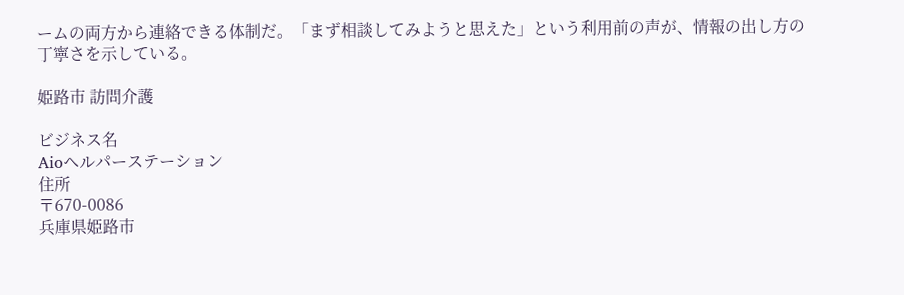ームの両方から連絡できる体制だ。「まず相談してみようと思えた」という利用前の声が、情報の出し方の丁寧さを示している。

姫路市 訪問介護

ビジネス名
Aioヘルパーステーション
住所
〒670-0086
兵庫県姫路市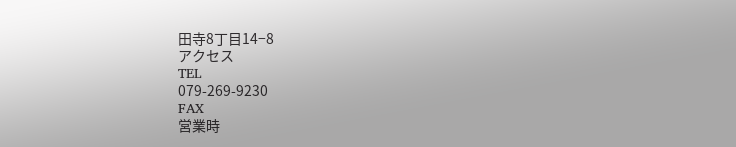田寺8丁目14−8
アクセス
TEL
079-269-9230
FAX
営業時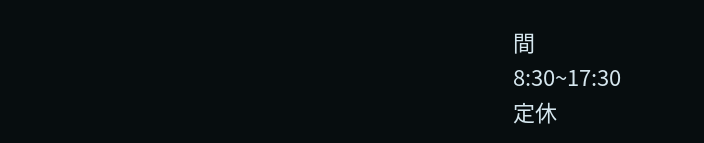間
8:30~17:30
定休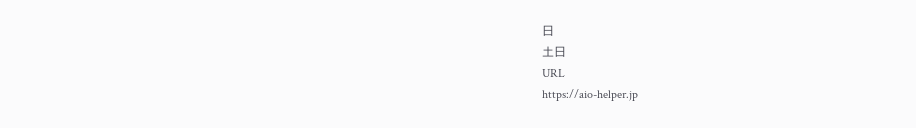日
土日
URL
https://aio-helper.jp